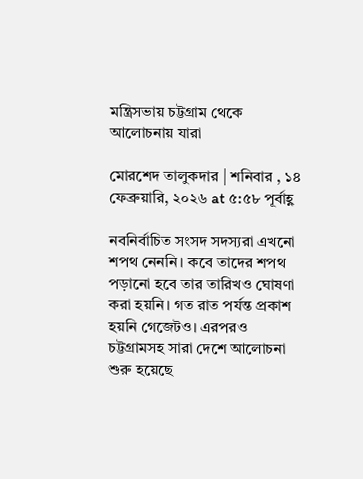মন্ত্রিসভায় চট্টগ্রাম থেকে আলোচনায় যারা

মোরশেদ তালুকদার | শনিবার , ১৪ ফেব্রুয়ারি, ২০২৬ at ৫:৫৮ পূর্বাহ্ণ

নবনির্বাচিত সংসদ সদস্যরা এখনো শপথ নেননি। কবে তাদের শপথ পড়ানো হবে তার তারিখও ঘোষণা করা হয়নি। গত রাত পর্যন্ত প্রকাশ হয়নি গেজেটও। এরপরও চট্টগ্রামসহ সারা দেশে আলোচনা শুরু হয়েছে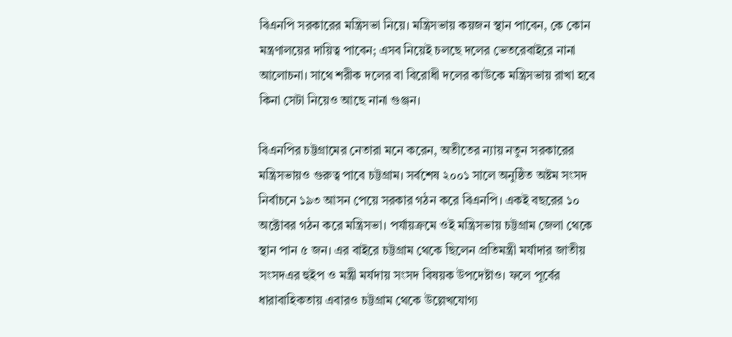বিএনপি সরকারের মন্ত্রিসভা নিয়ে। মন্ত্রিসভায় কয়জন স্থান পাবেন, কে কোন মন্ত্রণালয়ের দায়িত্ব পাবেন; এসব নিয়েই চলছে দলের ভেতরেবাইরে নানা আলোচনা। সাথে শরীক দলের বা বিরোধী দলের কাউকে মন্ত্রিসভায় রাখা হবে কিনা সেটা নিয়েও আছে নানা গুঞ্জন।

বিএনপির চট্টগ্রামের নেতারা মনে করেন, অতীতের ন্যায় নতুন সরকারের মন্ত্রিসভায়ও গুরুত্ব পাবে চট্টগ্রাম। সর্বশেষ ২০০১ সালে অনুষ্ঠিত অষ্টম সংসদ নির্বাচনে ১৯৩ আসন পেয়ে সরকার গঠন করে বিএনপি। একই বছরের ১০ অক্টোবর গঠন করে মন্ত্রিসভা। পর্যায়ক্রমে ওই মন্ত্রিসভায় চট্টগ্রাম জেলা থেকে স্থান পান ৫ জন। এর বাইরে চট্টগ্রাম থেকে ছিলেন প্রতিমন্ত্রী মর্যাদার জাতীয় সংসদএর হুইপ ও মন্ত্রী মর্যদায় সংসদ বিষয়ক উপদেষ্টাও। ফলে পূর্বের ধারাবাহিকতায় এবারও চট্টগ্রাম থেকে উল্লেখযোগ্য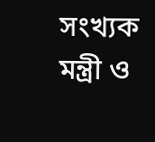সংখ্যক মন্ত্রী ও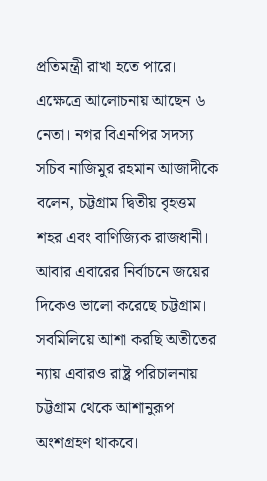প্রতিমন্ত্রী রাখা হতে পারে। এক্ষেত্রে আলোচনায় আছেন ৬ নেতা। নগর বিএনপির সদস্য সচিব নাজিমুর রহমান আজাদীকে বলেন, চট্টগ্রাম দ্বিতীয় বৃহত্তম শহর এবং বাণিজ্যিক রাজধানী। আবার এবারের নির্বাচনে জয়ের দিকেও ভালো করেছে চট্টগ্রাম। সবমিলিয়ে আশা করছি অতীতের ন্যায় এবারও রাষ্ট্র পরিচালনায় চট্টগ্রাম থেকে আশানুরূপ অংশগ্রহণ থাকবে।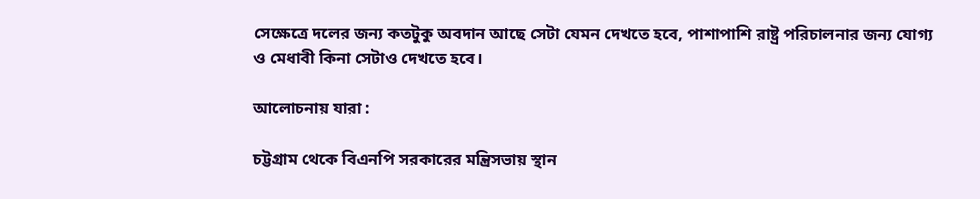সেক্ষেত্রে দলের জন্য কতটুকু অবদান আছে সেটা যেমন দেখতে হবে, পাশাপাশি রাষ্ট্র পরিচালনার জন্য যোগ্য ও মেধাবী কিনা সেটাও দেখতে হবে।

আলোচনায় যারা :

চট্টগ্রাম থেকে বিএনপি সরকারের মন্ত্রিসভায় স্থান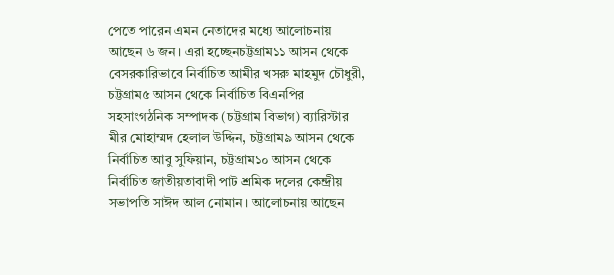পেতে পারেন এমন নেতাদের মধ্যে আলোচনায় আছেন ৬ জন। এরা হচ্ছেনচট্টগ্রাম১১ আসন থেকে বেসরকারিভাবে নির্বাচিত আমীর খসরু মাহমুদ চৌধুরী, চট্টগ্রাম৫ আসন থেকে নির্বাচিত বিএনপির সহসাংগঠনিক সম্পাদক (চট্টগ্রাম বিভাগ) ব্যারিস্টার মীর মোহাম্মদ হেলাল উদ্দিন, চট্টগ্রাম৯ আসন থেকে নির্বাচিত আবু সুফিয়ান, চট্টগ্রাম১০ আসন থেকে নির্বাচিত জাতীয়তাবাদী পাট শ্রমিক দলের কেন্দ্রীয় সভাপতি সাঈদ আল নোমান। আলোচনায় আছেন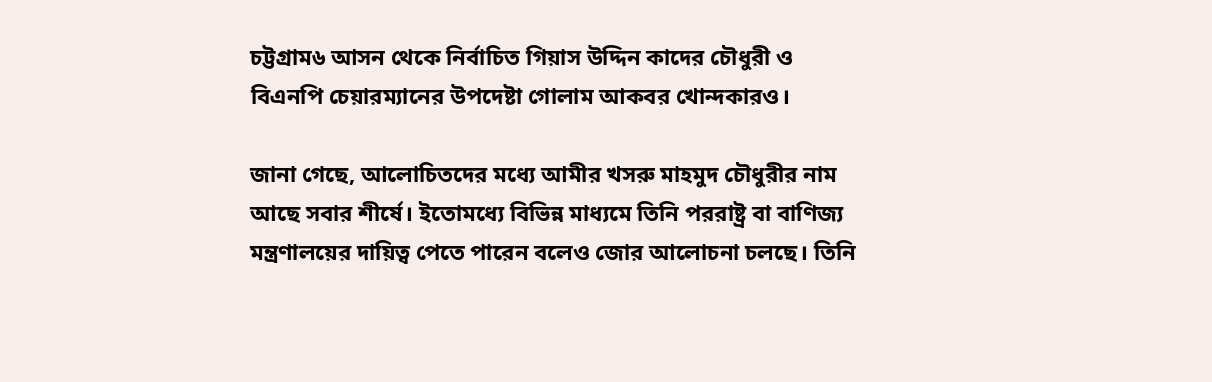চট্টগ্রাম৬ আসন থেকে নির্বাচিত গিয়াস উদ্দিন কাদের চৌধুরী ও বিএনপি চেয়ারম্যানের উপদেষ্টা গোলাম আকবর খোন্দকারও।

জানা গেছে, আলোচিতদের মধ্যে আমীর খসরু মাহমুদ চৌধুরীর নাম আছে সবার শীর্ষে। ইতোমধ্যে বিভিন্ন মাধ্যমে তিনি পররাষ্ট্র বা বাণিজ্য মন্ত্রণালয়ের দায়িত্ব পেতে পারেন বলেও জোর আলোচনা চলছে। তিনি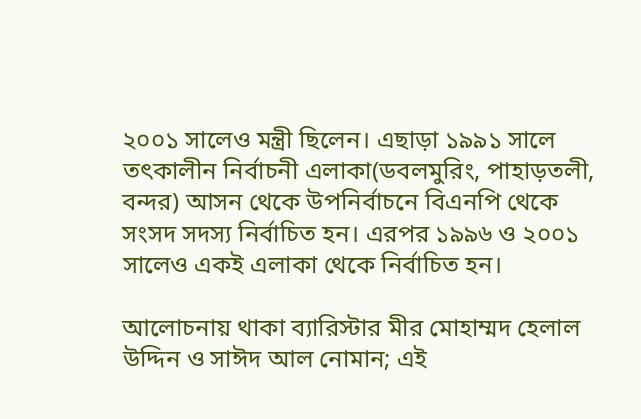২০০১ সালেও মন্ত্রী ছিলেন। এছাড়া ১৯৯১ সালে তৎকালীন নির্বাচনী এলাকা(ডবলমুরিং, পাহাড়তলী, বন্দর) আসন থেকে উপনির্বাচনে বিএনপি থেকে সংসদ সদস্য নির্বাচিত হন। এরপর ১৯৯৬ ও ২০০১ সালেও একই এলাকা থেকে নির্বাচিত হন।

আলোচনায় থাকা ব্যারিস্টার মীর মোহাম্মদ হেলাল উদ্দিন ও সাঈদ আল নোমান; এই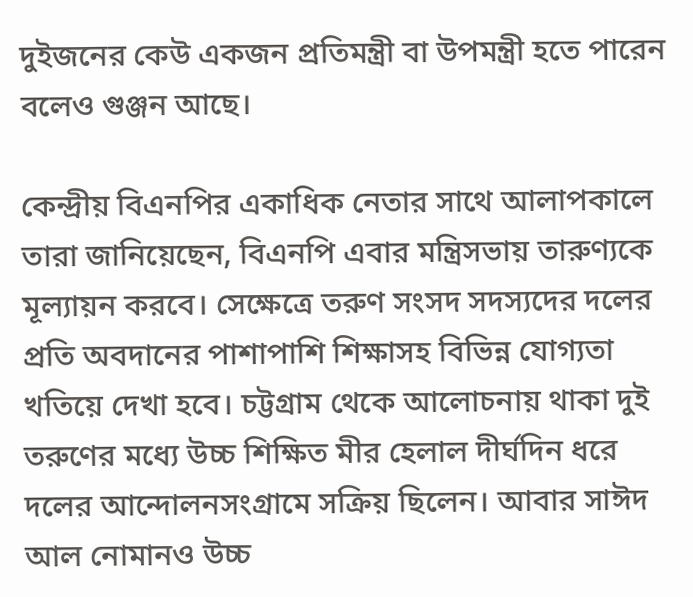দুইজনের কেউ একজন প্রতিমন্ত্রী বা উপমন্ত্রী হতে পারেন বলেও গুঞ্জন আছে।

কেন্দ্রীয় বিএনপির একাধিক নেতার সাথে আলাপকালে তারা জানিয়েছেন, বিএনপি এবার মন্ত্রিসভায় তারুণ্যকে মূল্যায়ন করবে। সেক্ষেত্রে তরুণ সংসদ সদস্যদের দলের প্রতি অবদানের পাশাপাশি শিক্ষাসহ বিভিন্ন যোগ্যতা খতিয়ে দেখা হবে। চট্টগ্রাম থেকে আলোচনায় থাকা দুই তরুণের মধ্যে উচ্চ শিক্ষিত মীর হেলাল দীর্ঘদিন ধরে দলের আন্দোলনসংগ্রামে সক্রিয় ছিলেন। আবার সাঈদ আল নোমানও উচ্চ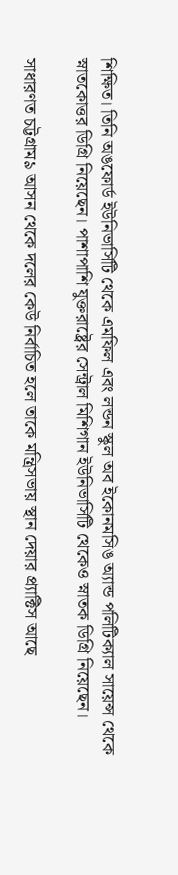শিক্ষিত। তিনি অঙফোর্ড ইউনিভার্সিটি থেকে এমফিল এবং লন্ডন স্কুল অব ইকোনমসিঙ অ্যান্ড পলিটিক্যাল সায়েন্স থেকে স্নাতকোত্তর ডিগ্রি নিয়েছেন। পাশাপাশি যুক্তরাষ্ট্রের সেন্ট্রাল মিশিগান ইউনিভার্সিটি থেকেও স্নাতক ডিগ্রি নিয়েছেন।

সাধারণত চট্টগ্রাম৯ আসন থেকে দলের কেউ নির্বাচিত হলে তাকে মন্ত্রিসভায় স্থান দেয়ার প্র্যাক্টিস আছে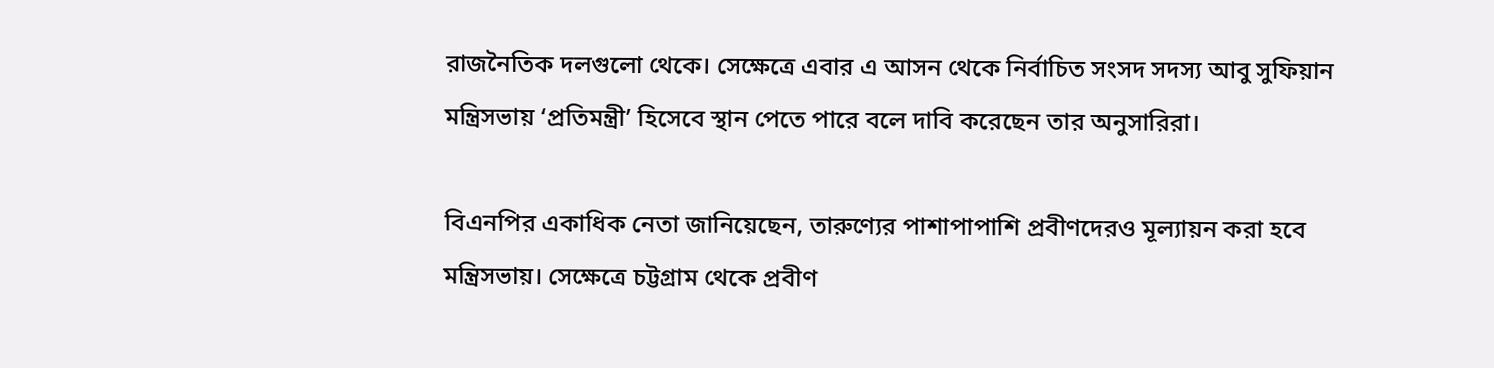রাজনৈতিক দলগুলো থেকে। সেক্ষেত্রে এবার এ আসন থেকে নির্বাচিত সংসদ সদস্য আবু সুফিয়ান মন্ত্রিসভায় ‘প্রতিমন্ত্রী’ হিসেবে স্থান পেতে পারে বলে দাবি করেছেন তার অনুসারিরা।

বিএনপির একাধিক নেতা জানিয়েছেন, তারুণ্যের পাশাপাপাশি প্রবীণদেরও মূল্যায়ন করা হবে মন্ত্রিসভায়। সেক্ষেত্রে চট্টগ্রাম থেকে প্রবীণ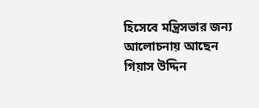হিসেবে মন্ত্রিসভার জন্য আলোচনায় আছেন গিয়াস উদ্দিন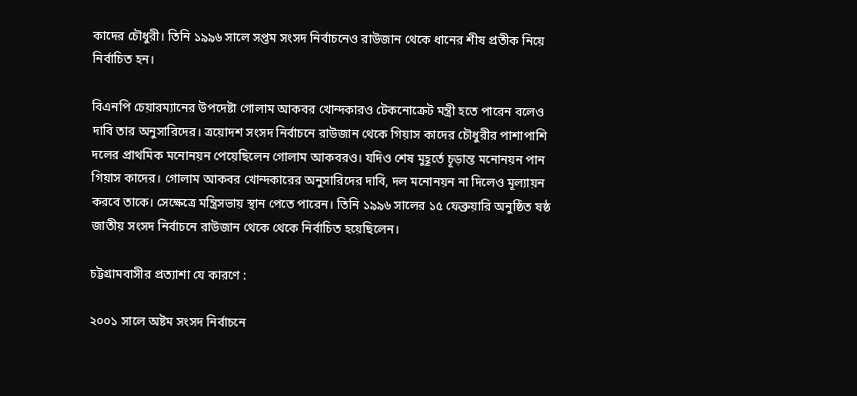কাদের চৌধুরী। তিনি ১৯৯৬ সালে সপ্তম সংসদ নির্বাচনেও রাউজান থেকে ধানের শীষ প্রতীক নিয়ে নির্বাচিত হন।

বিএনপি চেয়ারম্যানের উপদেষ্টা গোলাম আকবর খোন্দকারও টেকনোক্রেট মন্ত্রী হতে পারেন বলেও দাবি তার অনুসারিদের। ত্রয়োদশ সংসদ নির্বাচনে রাউজান থেকে গিয়াস কাদের চৌধুরীর পাশাপাশি দলের প্রাথমিক মনোনয়ন পেয়েছিলেন গোলাম আকবরও। যদিও শেষ মুহূর্তে চূড়ান্ত মনোনয়ন পান গিয়াস কাদের। গোলাম আকবর খোন্দকারের অনুসারিদের দাবি, দল মনোনয়ন না দিলেও মূল্যায়ন করবে তাকে। সেক্ষেত্রে মন্ত্রিসভায় স্থান পেতে পারেন। তিনি ১৯৯৬ সালের ১৫ ফেব্রুয়ারি অনুষ্ঠিত ষষ্ঠ জাতীয় সংসদ নির্বাচনে রাউজান থেকে থেকে নির্বাচিত হয়েছিলেন।

চট্টগ্রামবাসীর প্রত্যাশা যে কারণে :

২০০১ সালে অষ্টম সংসদ নির্বাচনে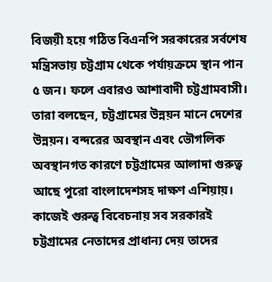বিজয়ী হয়ে গঠিত বিএনপি সরকারের সর্বশেষ মন্ত্রিসভায় চট্টগ্রাম থেকে পর্যায়ক্রমে স্থান পান ৫ জন। ফলে এবারও আশাবাদী চট্টগ্রামবাসী। তারা বলছেন, চট্টগ্রামের উন্নয়ন মানে দেশের উন্নয়ন। বন্দরের অবস্থান এবং ভৌগলিক অবস্থানগত কারণে চট্টগ্রামের আলাদা গুরুত্ব আছে পুরো বাংলাদেশসহ দাক্ষণ এশিয়ায়। কাজেই গুরুত্ব বিবেচনায় সব সরকারই চট্টগ্রামের নেতাদের প্রাধান্য দেয় তাদের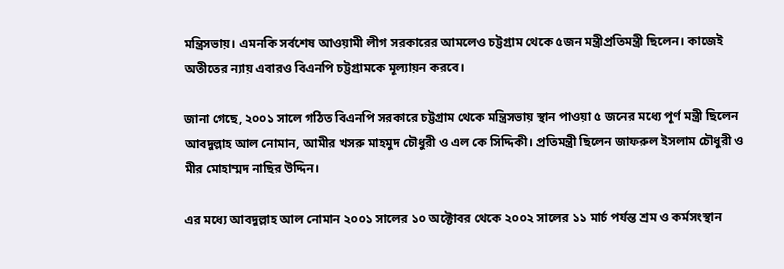মন্ত্রিসভায়। এমনকি সর্বশেষ আওয়ামী লীগ সরকারের আমলেও চট্টগ্রাম থেকে ৫জন মন্ত্রীপ্রতিমন্ত্রী ছিলেন। কাজেই অতীতের ন্যায় এবারও বিএনপি চট্টগ্রামকে মূল্যায়ন করবে।

জানা গেছে, ২০০১ সালে গঠিত বিএনপি সরকারে চট্টগ্রাম থেকে মন্ত্রিসভায় স্থান পাওয়া ৫ জনের মধ্যে পূর্ণ মন্ত্রী ছিলেন আবদুল্লাহ আল নোমান, আমীর খসরু মাহমুদ চৌধুরী ও এল কে সিদ্দিকী। প্রতিমন্ত্রী ছিলেন জাফরুল ইসলাম চৌধুরী ও মীর মোহাম্মদ নাছির উদ্দিন।

এর মধ্যে আবদুল্লাহ আল নোমান ২০০১ সালের ১০ অক্টোবর থেকে ২০০২ সালের ১১ মার্চ পর্যন্ত শ্রম ও কর্মসংস্থান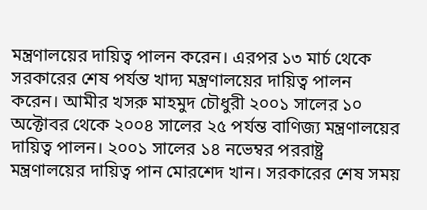মন্ত্রণালয়ের দায়িত্ব পালন করেন। এরপর ১৩ মার্চ থেকে সরকারের শেষ পর্যন্ত খাদ্য মন্ত্রণালয়ের দায়িত্ব পালন করেন। আমীর খসরু মাহমুদ চৌধুরী ২০০১ সালের ১০ অক্টোবর থেকে ২০০৪ সালের ২৫ পর্যন্ত বাণিজ্য মন্ত্রণালয়ের দায়িত্ব পালন। ২০০১ সালের ১৪ নভেম্বর পররাষ্ট্র মন্ত্রণালয়ের দায়িত্ব পান মোরশেদ খান। সরকারের শেষ সময়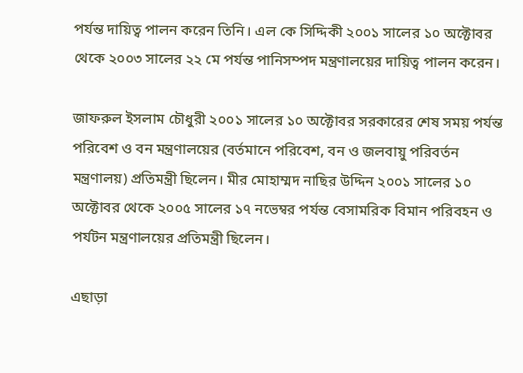পর্যন্ত দায়িত্ব পালন করেন তিনি। এল কে সিদ্দিকী ২০০১ সালের ১০ অক্টোবর থেকে ২০০৩ সালের ২২ মে পর্যন্ত পানিসম্পদ মন্ত্রণালয়ের দায়িত্ব পালন করেন।

জাফরুল ইসলাম চৌধুরী ২০০১ সালের ১০ অক্টোবর সরকারের শেষ সময় পর্যন্ত পরিবেশ ও বন মন্ত্রণালয়ের (বর্তমানে পরিবেশ, বন ও জলবায়ু পরিবর্তন মন্ত্রণালয়) প্রতিমন্ত্রী ছিলেন। মীর মোহাম্মদ নাছির উদ্দিন ২০০১ সালের ১০ অক্টোবর থেকে ২০০৫ সালের ১৭ নভেম্বর পর্যন্ত বেসামরিক বিমান পরিবহন ও পর্যটন মন্ত্রণালয়ের প্রতিমন্ত্রী ছিলেন।

এছাড়া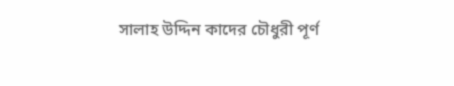সালাহ উদ্দিন কাদের চৌধুরী পূর্ণ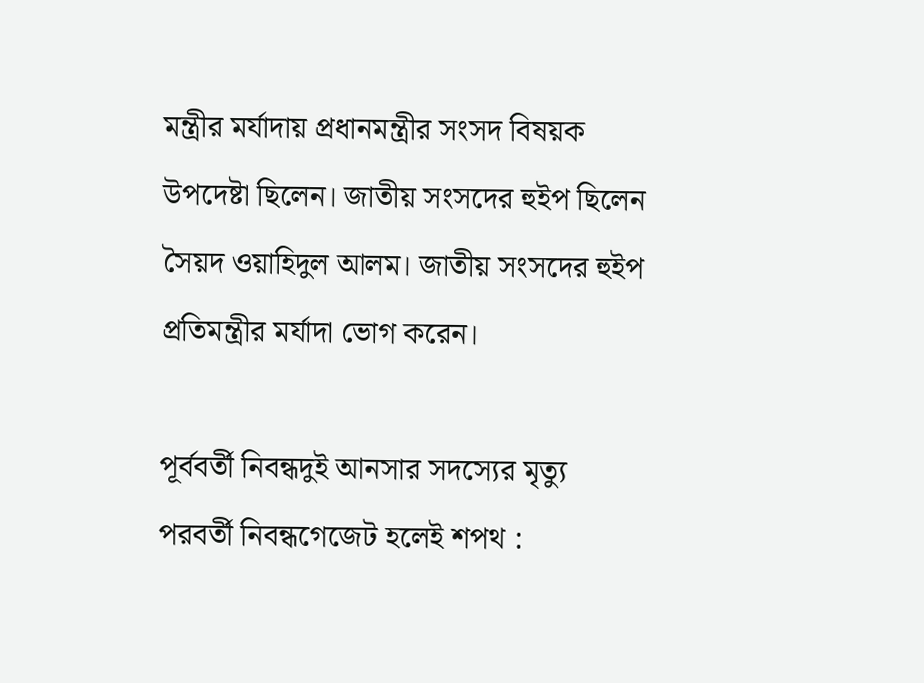মন্ত্রীর মর্যাদায় প্রধানমন্ত্রীর সংসদ বিষয়ক উপদেষ্টা ছিলেন। জাতীয় সংসদের হুইপ ছিলেন সৈয়দ ওয়াহিদুল আলম। জাতীয় সংসদের হুইপ প্রতিমন্ত্রীর মর্যাদা ভোগ করেন।

পূর্ববর্তী নিবন্ধদুই আনসার সদস্যের মৃত্যু
পরবর্তী নিবন্ধগেজেট হলেই শপথ :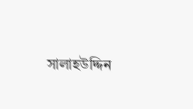সালাহউদ্দিন